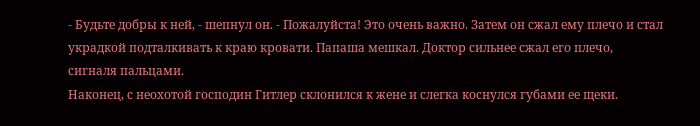- Будьте добры к ней, - шепнул он. - Пожалуйста! Это очень важно. Затем он сжал ему плечо и стал украдкой подталкивать к краю кровати. Папаша мешкал. Доктор сильнее сжал его плечо, сигналя пальцами.
Наконец, с неохотой господин Гитлер склонился к жене и слегка коснулся губами ее щеки.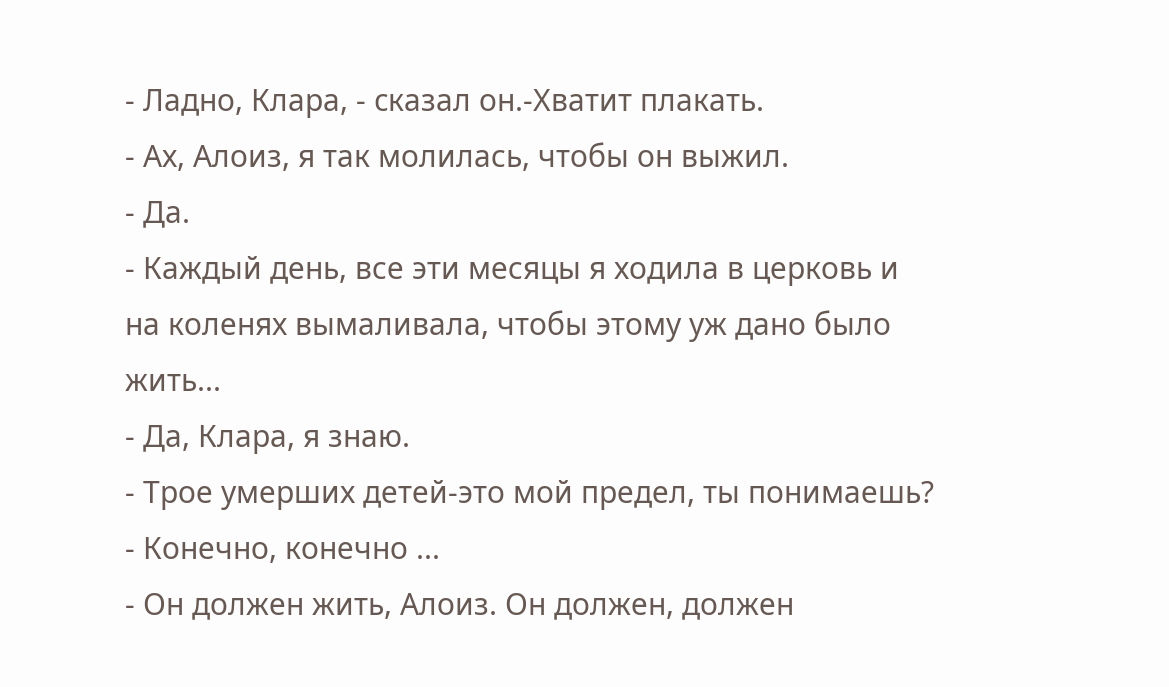- Ладно, Клара, - cказал он.-Хватит плакать.
- Ах, Алоиз, я так молилась, чтобы он выжил.
- Да.
- Каждый день, все эти месяцы я ходила в церковь и на коленях вымаливала, чтобы этому уж дано было жить...
- Да, Клара, я знаю.
- Трое умерших детей-это мой предел, ты понимаешь?
- Конечно, конечно ...
- Он должен жить, Алоиз. Он должен, должен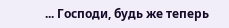... Господи, будь же теперь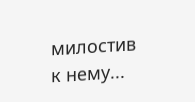милостив к нему...